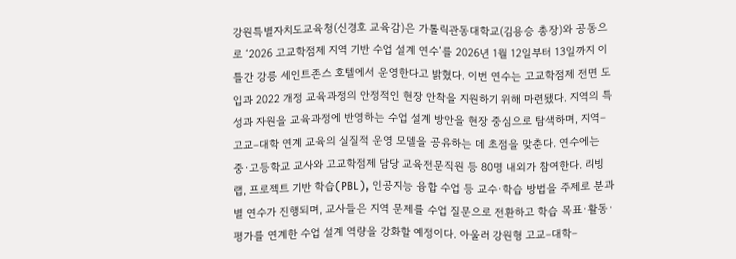강원특별자치도교육청(신경호 교육감)은 가톨릭관동대학교(김용승 총장)와 공동으로 ‘2026 고교학점제 지역 기반 수업 설계 연수’를 2026년 1월 12일부터 13일까지 이틀간 강릉 세인트존스 호텔에서 운영한다고 밝혔다. 이번 연수는 고교학점제 전면 도입과 2022 개정 교육과정의 안정적인 현장 안착을 지원하기 위해 마련됐다. 지역의 특성과 자원을 교육과정에 반영하는 수업 설계 방안을 현장 중심으로 탐색하며, 지역–고교–대학 연계 교육의 실질적 운영 모델을 공유하는 데 초점을 맞춘다. 연수에는 중·고등학교 교사와 고교학점제 담당 교육전문직원 등 80명 내외가 참여한다. 리빙랩, 프로젝트 기반 학습(PBL), 인공지능 융합 수업 등 교수·학습 방법을 주제로 분과별 연수가 진행되며, 교사들은 지역 문제를 수업 질문으로 전환하고 학습 목표·활동·평가를 연계한 수업 설계 역량을 강화할 예정이다. 아울러 강원형 고교–대학–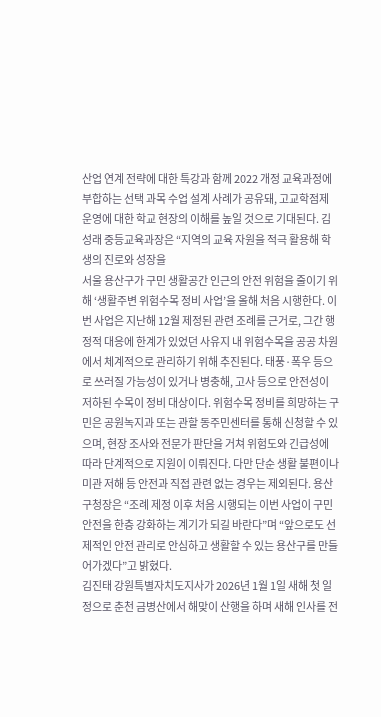산업 연계 전략에 대한 특강과 함께 2022 개정 교육과정에 부합하는 선택 과목 수업 설계 사례가 공유돼, 고교학점제 운영에 대한 학교 현장의 이해를 높일 것으로 기대된다. 김성래 중등교육과장은 “지역의 교육 자원을 적극 활용해 학생의 진로와 성장을
서울 용산구가 구민 생활공간 인근의 안전 위험을 줄이기 위해 ‘생활주변 위험수목 정비 사업’을 올해 처음 시행한다. 이번 사업은 지난해 12월 제정된 관련 조례를 근거로, 그간 행정적 대응에 한계가 있었던 사유지 내 위험수목을 공공 차원에서 체계적으로 관리하기 위해 추진된다. 태풍·폭우 등으로 쓰러질 가능성이 있거나 병충해, 고사 등으로 안전성이 저하된 수목이 정비 대상이다. 위험수목 정비를 희망하는 구민은 공원녹지과 또는 관할 동주민센터를 통해 신청할 수 있으며, 현장 조사와 전문가 판단을 거쳐 위험도와 긴급성에 따라 단계적으로 지원이 이뤄진다. 다만 단순 생활 불편이나 미관 저해 등 안전과 직접 관련 없는 경우는 제외된다. 용산구청장은 “조례 제정 이후 처음 시행되는 이번 사업이 구민 안전을 한층 강화하는 계기가 되길 바란다”며 “앞으로도 선제적인 안전 관리로 안심하고 생활할 수 있는 용산구를 만들어가겠다”고 밝혔다.
김진태 강원특별자치도지사가 2026년 1월 1일 새해 첫 일정으로 춘천 금병산에서 해맞이 산행을 하며 새해 인사를 전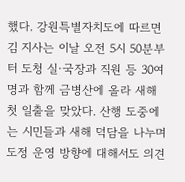했다. 강원특별자치도에 따르면 김 지사는 이날 오전 5시 50분부터 도청 실·국장과 직원 등 30여 명과 함께 금병산에 올라 새해 첫 일출을 맞았다. 산행 도중에는 시민들과 새해 덕담을 나누며 도정 운영 방향에 대해서도 의견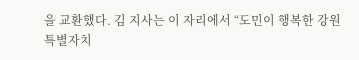을 교환했다. 김 지사는 이 자리에서 “도민이 행복한 강원특별자치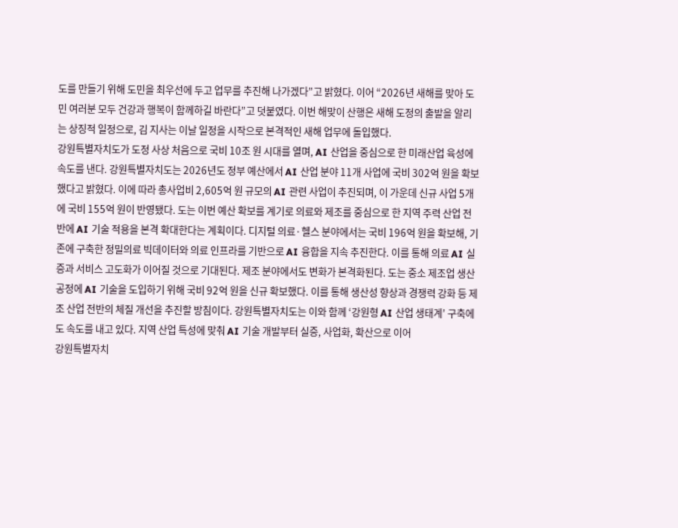도를 만들기 위해 도민을 최우선에 두고 업무를 추진해 나가겠다”고 밝혔다. 이어 “2026년 새해를 맞아 도민 여러분 모두 건강과 행복이 함께하길 바란다”고 덧붙였다. 이번 해맞이 산행은 새해 도정의 출발을 알리는 상징적 일정으로, 김 지사는 이날 일정을 시작으로 본격적인 새해 업무에 돌입했다.
강원특별자치도가 도정 사상 처음으로 국비 10조 원 시대를 열며, AI 산업을 중심으로 한 미래산업 육성에 속도를 낸다. 강원특별자치도는 2026년도 정부 예산에서 AI 산업 분야 11개 사업에 국비 302억 원을 확보했다고 밝혔다. 이에 따라 총사업비 2,605억 원 규모의 AI 관련 사업이 추진되며, 이 가운데 신규 사업 5개에 국비 155억 원이 반영됐다. 도는 이번 예산 확보를 계기로 의료와 제조를 중심으로 한 지역 주력 산업 전반에 AI 기술 적용을 본격 확대한다는 계획이다. 디지털 의료·헬스 분야에서는 국비 196억 원을 확보해, 기존에 구축한 정밀의료 빅데이터와 의료 인프라를 기반으로 AI 융합을 지속 추진한다. 이를 통해 의료 AI 실증과 서비스 고도화가 이어질 것으로 기대된다. 제조 분야에서도 변화가 본격화된다. 도는 중소 제조업 생산공정에 AI 기술을 도입하기 위해 국비 92억 원을 신규 확보했다. 이를 통해 생산성 향상과 경쟁력 강화 등 제조 산업 전반의 체질 개선을 추진할 방침이다. 강원특별자치도는 이와 함께 ‘강원형 AI 산업 생태계’ 구축에도 속도를 내고 있다. 지역 산업 특성에 맞춰 AI 기술 개발부터 실증, 사업화, 확산으로 이어
강원특별자치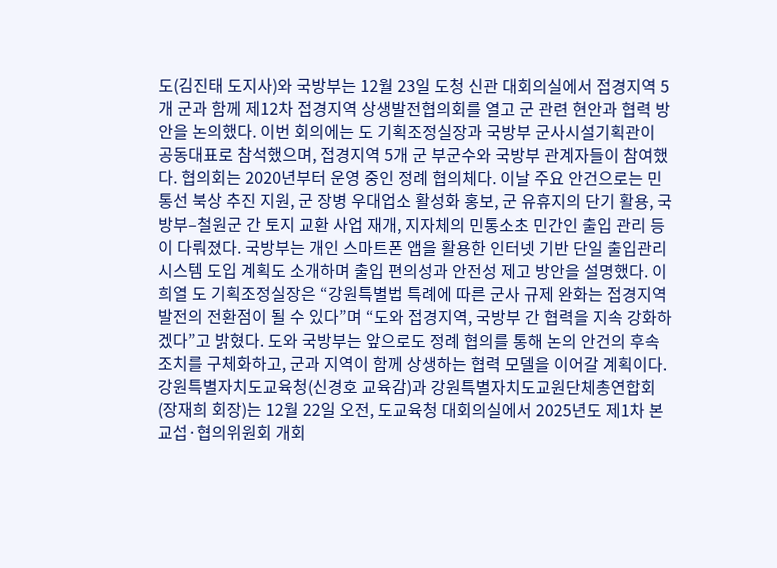도(김진태 도지사)와 국방부는 12월 23일 도청 신관 대회의실에서 접경지역 5개 군과 함께 제12차 접경지역 상생발전협의회를 열고 군 관련 현안과 협력 방안을 논의했다. 이번 회의에는 도 기획조정실장과 국방부 군사시설기획관이 공동대표로 참석했으며, 접경지역 5개 군 부군수와 국방부 관계자들이 참여했다. 협의회는 2020년부터 운영 중인 정례 협의체다. 이날 주요 안건으로는 민통선 북상 추진 지원, 군 장병 우대업소 활성화 홍보, 군 유휴지의 단기 활용, 국방부–철원군 간 토지 교환 사업 재개, 지자체의 민통소초 민간인 출입 관리 등이 다뤄졌다. 국방부는 개인 스마트폰 앱을 활용한 인터넷 기반 단일 출입관리 시스템 도입 계획도 소개하며 출입 편의성과 안전성 제고 방안을 설명했다. 이희열 도 기획조정실장은 “강원특별법 특례에 따른 군사 규제 완화는 접경지역 발전의 전환점이 될 수 있다”며 “도와 접경지역, 국방부 간 협력을 지속 강화하겠다”고 밝혔다. 도와 국방부는 앞으로도 정례 협의를 통해 논의 안건의 후속 조치를 구체화하고, 군과 지역이 함께 상생하는 협력 모델을 이어갈 계획이다.
강원특별자치도교육청(신경호 교육감)과 강원특별자치도교원단체총연합회(장재희 회장)는 12월 22일 오전, 도교육청 대회의실에서 2025년도 제1차 본교섭·협의위원회 개회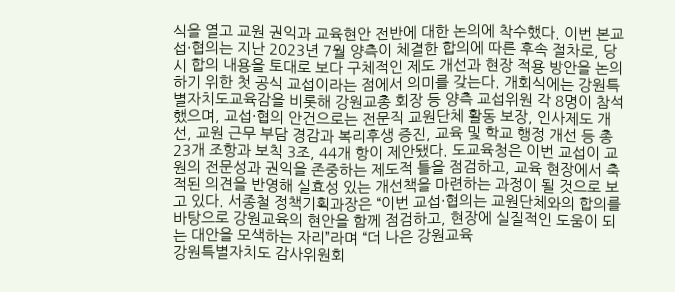식을 열고 교원 권익과 교육현안 전반에 대한 논의에 착수했다. 이번 본교섭·협의는 지난 2023년 7월 양측이 체결한 합의에 따른 후속 절차로, 당시 합의 내용을 토대로 보다 구체적인 제도 개선과 현장 적용 방안을 논의하기 위한 첫 공식 교섭이라는 점에서 의미를 갖는다. 개회식에는 강원특별자치도교육감을 비롯해 강원교총 회장 등 양측 교섭위원 각 8명이 참석했으며, 교섭·협의 안건으로는 전문직 교원단체 활동 보장, 인사제도 개선, 교원 근무 부담 경감과 복리후생 증진, 교육 및 학교 행정 개선 등 총 23개 조항과 보칙 3조, 44개 항이 제안됐다. 도교육청은 이번 교섭이 교원의 전문성과 권익을 존중하는 제도적 틀을 점검하고, 교육 현장에서 축적된 의견을 반영해 실효성 있는 개선책을 마련하는 과정이 될 것으로 보고 있다. 서종철 정책기획과장은 “이번 교섭·협의는 교원단체와의 합의를 바탕으로 강원교육의 현안을 함께 점검하고, 현장에 실질적인 도움이 되는 대안을 모색하는 자리”라며 “더 나은 강원교육
강원특별자치도 감사위원회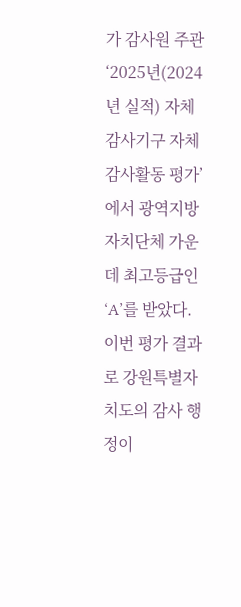가 감사원 주관 ‘2025년(2024년 실적) 자체감사기구 자체감사활동 평가’에서 광역지방자치단체 가운데 최고등급인 ‘A’를 받았다. 이번 평가 결과로 강원특별자치도의 감사 행정이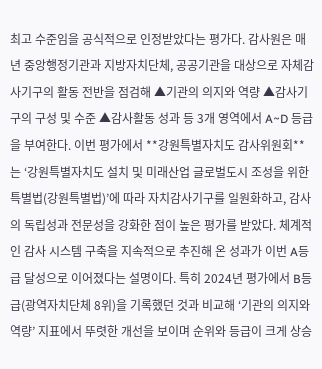최고 수준임을 공식적으로 인정받았다는 평가다. 감사원은 매년 중앙행정기관과 지방자치단체, 공공기관을 대상으로 자체감사기구의 활동 전반을 점검해 ▲기관의 의지와 역량 ▲감사기구의 구성 및 수준 ▲감사활동 성과 등 3개 영역에서 A~D 등급을 부여한다. 이번 평가에서 **강원특별자치도 감사위원회**는 ‘강원특별자치도 설치 및 미래산업 글로벌도시 조성을 위한 특별법(강원특별법)’에 따라 자치감사기구를 일원화하고, 감사의 독립성과 전문성을 강화한 점이 높은 평가를 받았다. 체계적인 감사 시스템 구축을 지속적으로 추진해 온 성과가 이번 A등급 달성으로 이어졌다는 설명이다. 특히 2024년 평가에서 B등급(광역자치단체 8위)을 기록했던 것과 비교해 ‘기관의 의지와 역량’ 지표에서 뚜렷한 개선을 보이며 순위와 등급이 크게 상승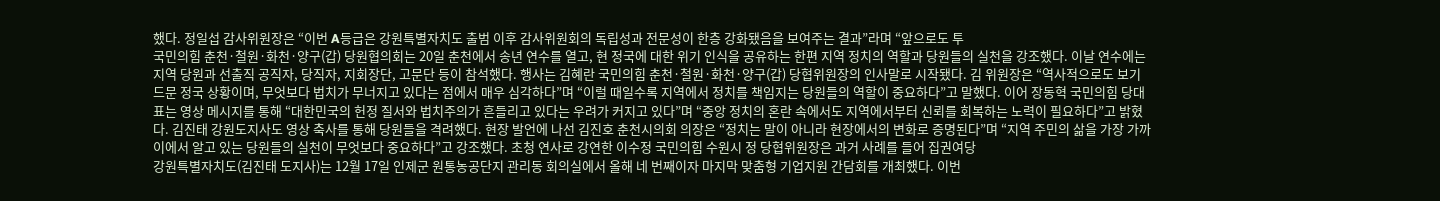했다. 정일섭 감사위원장은 “이번 A등급은 강원특별자치도 출범 이후 감사위원회의 독립성과 전문성이 한층 강화됐음을 보여주는 결과”라며 “앞으로도 투
국민의힘 춘천·철원·화천·양구(갑) 당원협의회는 20일 춘천에서 송년 연수를 열고, 현 정국에 대한 위기 인식을 공유하는 한편 지역 정치의 역할과 당원들의 실천을 강조했다. 이날 연수에는 지역 당원과 선출직 공직자, 당직자, 지회장단, 고문단 등이 참석했다. 행사는 김혜란 국민의힘 춘천·철원·화천·양구(갑) 당협위원장의 인사말로 시작됐다. 김 위원장은 “역사적으로도 보기 드문 정국 상황이며, 무엇보다 법치가 무너지고 있다는 점에서 매우 심각하다”며 “이럴 때일수록 지역에서 정치를 책임지는 당원들의 역할이 중요하다”고 말했다. 이어 장동혁 국민의힘 당대표는 영상 메시지를 통해 “대한민국의 헌정 질서와 법치주의가 흔들리고 있다는 우려가 커지고 있다”며 “중앙 정치의 혼란 속에서도 지역에서부터 신뢰를 회복하는 노력이 필요하다”고 밝혔다. 김진태 강원도지사도 영상 축사를 통해 당원들을 격려했다. 현장 발언에 나선 김진호 춘천시의회 의장은 “정치는 말이 아니라 현장에서의 변화로 증명된다”며 “지역 주민의 삶을 가장 가까이에서 알고 있는 당원들의 실천이 무엇보다 중요하다”고 강조했다. 초청 연사로 강연한 이수정 국민의힘 수원시 정 당협위원장은 과거 사례를 들어 집권여당
강원특별자치도(김진태 도지사)는 12월 17일 인제군 원통농공단지 관리동 회의실에서 올해 네 번째이자 마지막 맞춤형 기업지원 간담회를 개최했다. 이번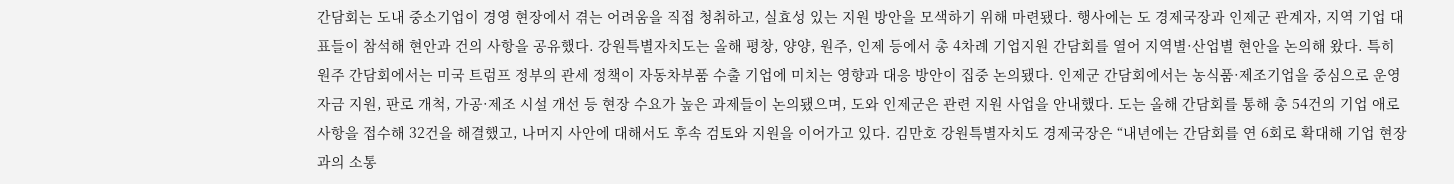간담회는 도내 중소기업이 경영 현장에서 겪는 어려움을 직접 청취하고, 실효성 있는 지원 방안을 모색하기 위해 마련됐다. 행사에는 도 경제국장과 인제군 관계자, 지역 기업 대표들이 참석해 현안과 건의 사항을 공유했다. 강원특별자치도는 올해 평창, 양양, 원주, 인제 등에서 총 4차례 기업지원 간담회를 열어 지역별·산업별 현안을 논의해 왔다. 특히 원주 간담회에서는 미국 트럼프 정부의 관세 정책이 자동차부품 수출 기업에 미치는 영향과 대응 방안이 집중 논의됐다. 인제군 간담회에서는 농식품·제조기업을 중심으로 운영 자금 지원, 판로 개척, 가공·제조 시설 개선 등 현장 수요가 높은 과제들이 논의됐으며, 도와 인제군은 관련 지원 사업을 안내했다. 도는 올해 간담회를 통해 총 54건의 기업 애로 사항을 접수해 32건을 해결했고, 나머지 사안에 대해서도 후속 검토와 지원을 이어가고 있다. 김만호 강원특별자치도 경제국장은 “내년에는 간담회를 연 6회로 확대해 기업 현장과의 소통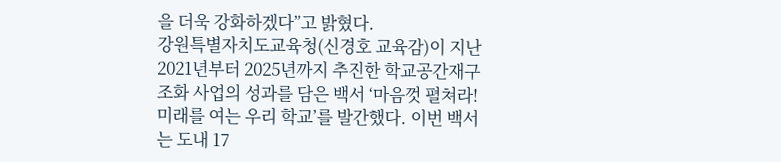을 더욱 강화하겠다”고 밝혔다.
강원특별자치도교육청(신경호 교육감)이 지난 2021년부터 2025년까지 추진한 학교공간재구조화 사업의 성과를 담은 백서 ‘마음껏 펼쳐라! 미래를 여는 우리 학교’를 발간했다. 이번 백서는 도내 17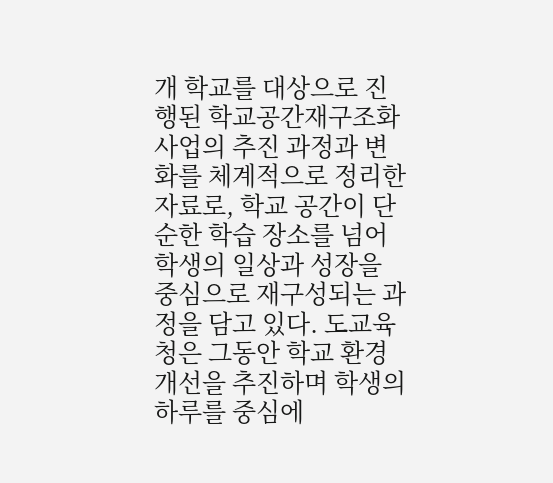개 학교를 대상으로 진행된 학교공간재구조화 사업의 추진 과정과 변화를 체계적으로 정리한 자료로, 학교 공간이 단순한 학습 장소를 넘어 학생의 일상과 성장을 중심으로 재구성되는 과정을 담고 있다. 도교육청은 그동안 학교 환경 개선을 추진하며 학생의 하루를 중심에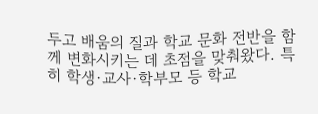두고 배움의 질과 학교 문화 전반을 함께 변화시키는 데 초점을 맞춰왔다. 특히 학생·교사·학부모 등 학교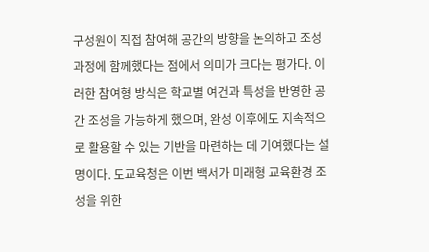구성원이 직접 참여해 공간의 방향을 논의하고 조성 과정에 함께했다는 점에서 의미가 크다는 평가다. 이러한 참여형 방식은 학교별 여건과 특성을 반영한 공간 조성을 가능하게 했으며, 완성 이후에도 지속적으로 활용할 수 있는 기반을 마련하는 데 기여했다는 설명이다. 도교육청은 이번 백서가 미래형 교육환경 조성을 위한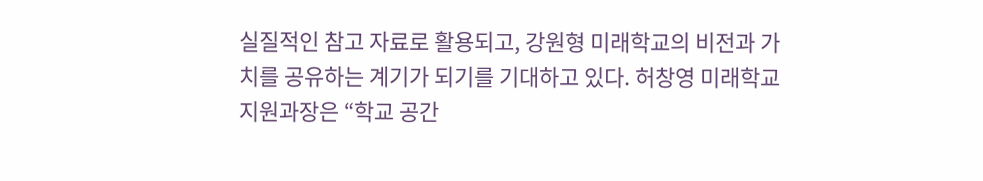실질적인 참고 자료로 활용되고, 강원형 미래학교의 비전과 가치를 공유하는 계기가 되기를 기대하고 있다. 허창영 미래학교지원과장은 “학교 공간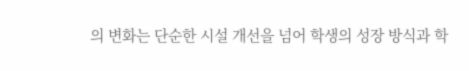의 변화는 단순한 시설 개선을 넘어 학생의 성장 방식과 학